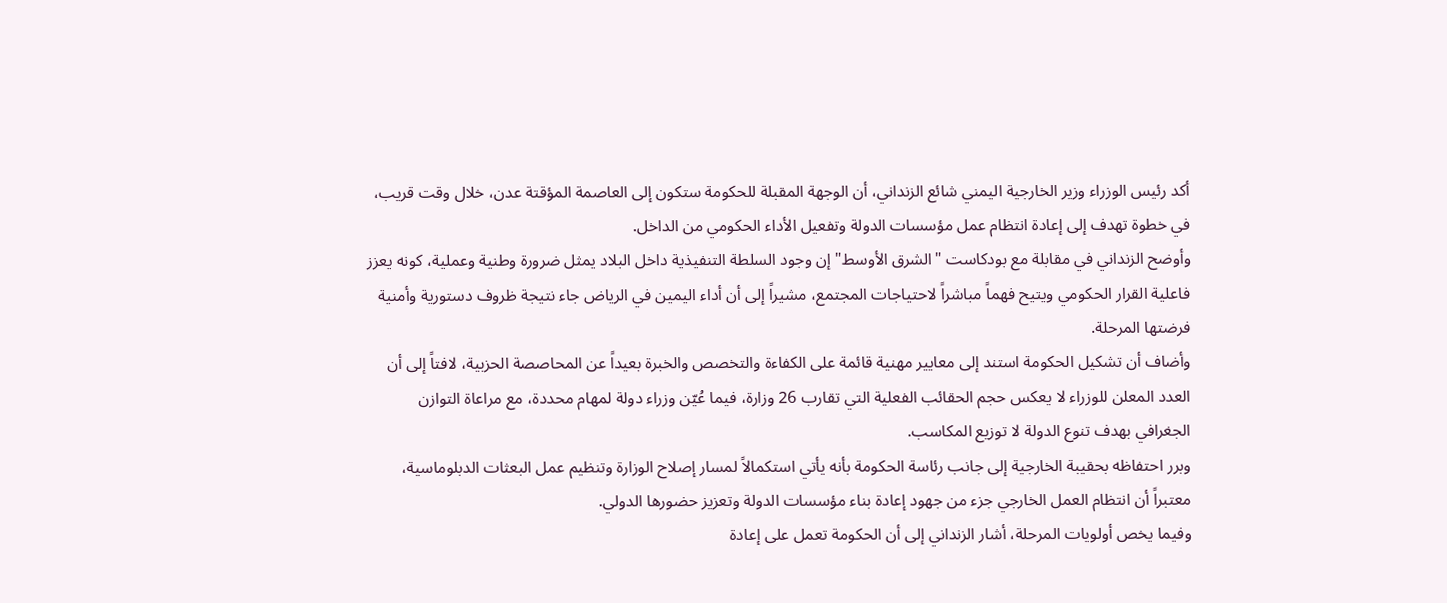أكد رئيس الوزراء وزير الخارجية اليمني شائع الزنداني، أن الوجهة المقبلة للحكومة ستكون إلى العاصمة المؤقتة عدن، خلال وقت قريب، في خطوة تهدف إلى إعادة انتظام عمل مؤسسات الدولة وتفعيل الأداء الحكومي من الداخل.
وأوضح الزنداني في مقابلة مع بودكاست "الشرق الأوسط" إن وجود السلطة التنفيذية داخل البلاد يمثل ضرورة وطنية وعملية، كونه يعزز فاعلية القرار الحكومي ويتيح فهماً مباشراً لاحتياجات المجتمع، مشيراً إلى أن أداء اليمين في الرياض جاء نتيجة ظروف دستورية وأمنية فرضتها المرحلة.
وأضاف أن تشكيل الحكومة استند إلى معايير مهنية قائمة على الكفاءة والتخصص والخبرة بعيداً عن المحاصصة الحزبية، لافتاً إلى أن العدد المعلن للوزراء لا يعكس حجم الحقائب الفعلية التي تقارب 26 وزارة، فيما عُيّن وزراء دولة لمهام محددة، مع مراعاة التوازن الجغرافي بهدف تنوع الدولة لا توزيع المكاسب.
وبرر احتفاظه بحقيبة الخارجية إلى جانب رئاسة الحكومة بأنه يأتي استكمالاً لمسار إصلاح الوزارة وتنظيم عمل البعثات الدبلوماسية، معتبراً أن انتظام العمل الخارجي جزء من جهود إعادة بناء مؤسسات الدولة وتعزيز حضورها الدولي.
وفيما يخص أولويات المرحلة، أشار الزنداني إلى أن الحكومة تعمل على إعادة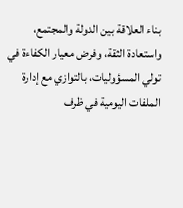بناء العلاقة بين الدولة والمجتمع، واستعادة الثقة، وفرض معيار الكفاءة في تولي المسؤوليات، بالتوازي مع إدارة الملفات اليومية في ظرف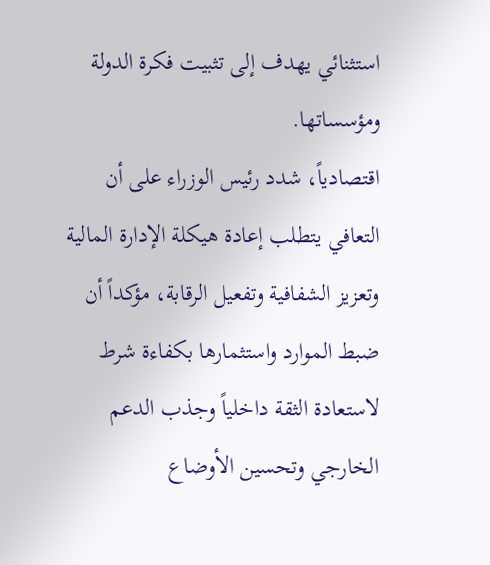استثنائي يهدف إلى تثبيت فكرة الدولة ومؤسساتها.
اقتصادياً، شدد رئيس الوزراء على أن التعافي يتطلب إعادة هيكلة الإدارة المالية وتعزيز الشفافية وتفعيل الرقابة، مؤكداً أن ضبط الموارد واستثمارها بكفاءة شرط لاستعادة الثقة داخلياً وجذب الدعم الخارجي وتحسين الأوضاع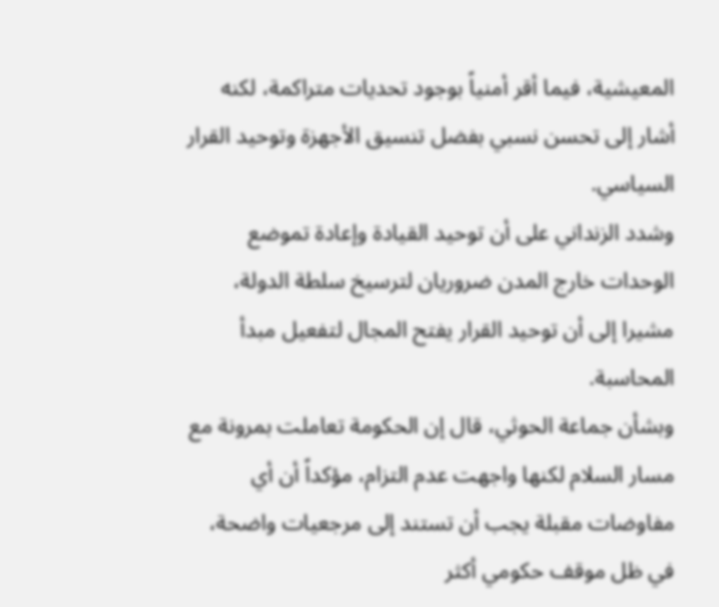المعيشية، فيما أقر أمنياً بوجود تحديات متراكمة، لكنه أشار إلى تحسن نسبي بفضل تنسيق الأجهزة وتوحيد القرار السياسي.
وشدد الزنداني على أن توحيد القيادة وإعادة تموضع الوحدات خارج المدن ضروريان لترسيخ سلطة الدولة، مشيرا إلى أن توحيد القرار يفتح المجال لتفعيل مبدأ المحاسبة.
وبشأن جماعة الحوثي، قال إن الحكومة تعاملت بمرونة مع مسار السلام لكنها واجهت عدم التزام، مؤكداً أن أي مفاوضات مقبلة يجب أن تستند إلى مرجعيات واضحة، في ظل موقف حكومي أكثر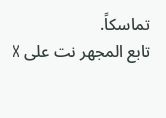تماسكاً.
تابع المجهر نت على X